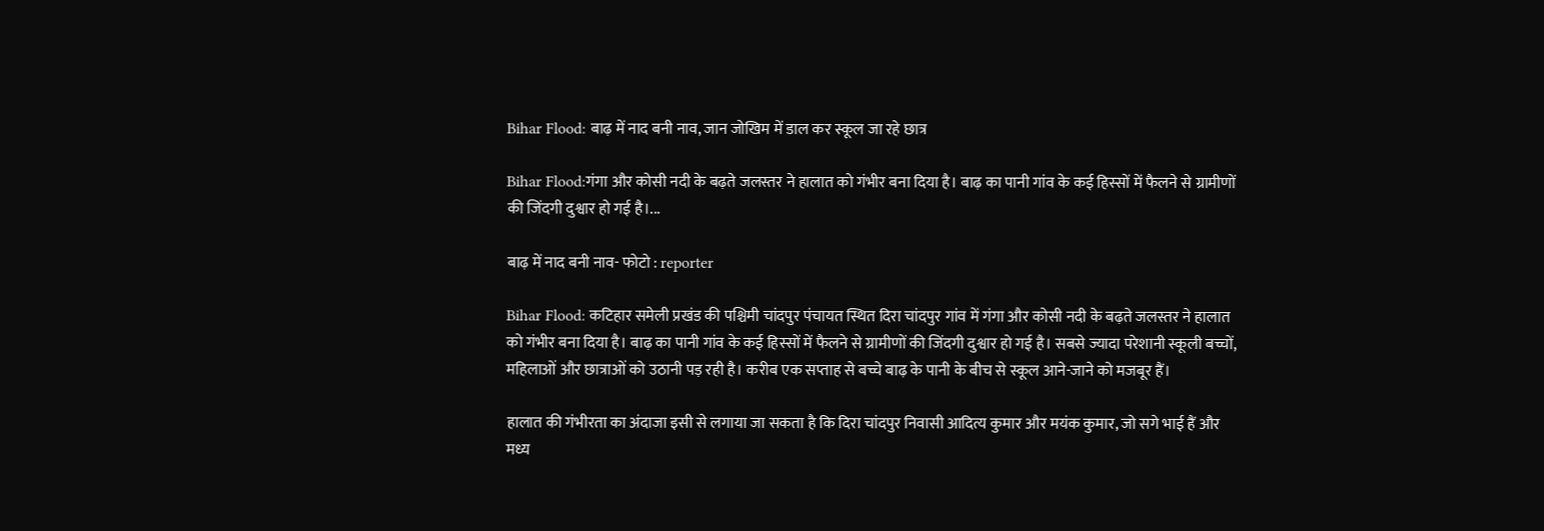Bihar Flood: बाढ़ में नाद बनी नाव, जान जोखिम में डाल कर स्कूल जा रहे छात्र

Bihar Flood:गंगा और कोसी नदी के बढ़ते जलस्तर ने हालात को गंभीर बना दिया है। बाढ़ का पानी गांव के कई हिस्सों में फैलने से ग्रामीणों की जिंदगी दुश्वार हो गई है।...

बाढ़ में नाद बनी नाव- फोटो : reporter

Bihar Flood: कटिहार समेली प्रखंड की पश्चिमी चांदपुर पंचायत स्थित दिरा चांदपुर गांव में गंगा और कोसी नदी के बढ़ते जलस्तर ने हालात को गंभीर बना दिया है। बाढ़ का पानी गांव के कई हिस्सों में फैलने से ग्रामीणों की जिंदगी दुश्वार हो गई है। सबसे ज्यादा परेशानी स्कूली बच्चों, महिलाओं और छात्राओं को उठानी पड़ रही है। करीब एक सप्ताह से बच्चे बाढ़ के पानी के बीच से स्कूल आने-जाने को मजबूर हैं।

हालात की गंभीरता का अंदाजा इसी से लगाया जा सकता है कि दिरा चांदपुर निवासी आदित्य कुमार और मयंक कुमार, जो सगे भाई हैं और मध्य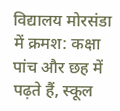विद्यालय मोरसंडा में क्रमश: कक्षा पांच और छह में पढ़ते हैं, स्कूल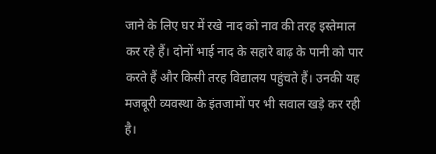जाने के लिए घर में रखे नाद को नाव की तरह इस्तेमाल कर रहे हैं। दोनों भाई नाद के सहारे बाढ़ के पानी को पार करते हैं और किसी तरह विद्यालय पहुंचते हैं। उनकी यह मजबूरी व्यवस्था के इंतजामों पर भी सवाल खड़े कर रही है।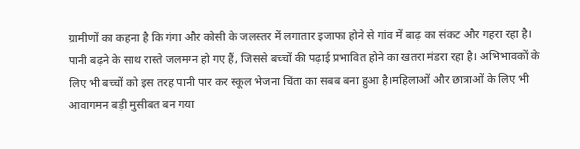ग्रामीणों का कहना है कि गंगा और कोसी के जलस्तर में लगातार इजाफा होने से गांव में बाढ़ का संकट और गहरा रहा है। पानी बढ़ने के साथ रास्ते जलमग्न हो गए हैं, जिससे बच्चों की पढ़ाई प्रभावित होने का खतरा मंडरा रहा है। अभिभावकों के लिए भी बच्चों को इस तरह पानी पार कर स्कूल भेजना चिंता का सबब बना हुआ है।महिलाओं और छात्राओं के लिए भी आवागमन बड़ी मुसीबत बन गया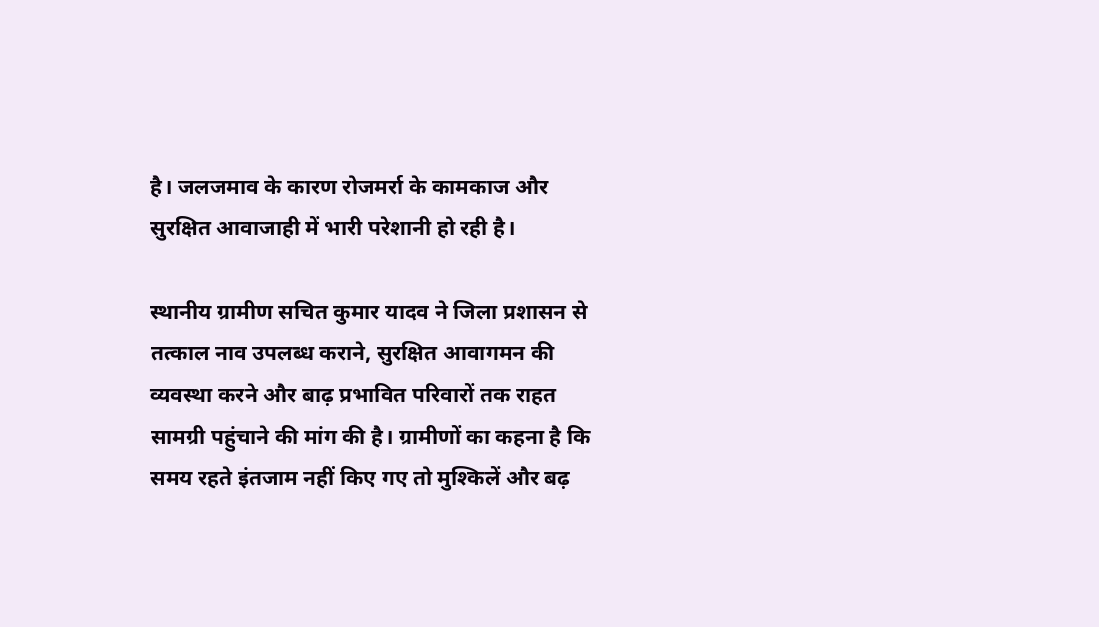है। जलजमाव के कारण रोजमर्रा के कामकाज और सुरक्षित आवाजाही में भारी परेशानी हो रही है।

स्थानीय ग्रामीण सचित कुमार यादव ने जिला प्रशासन से तत्काल नाव उपलब्ध कराने, सुरक्षित आवागमन की व्यवस्था करने और बाढ़ प्रभावित परिवारों तक राहत सामग्री पहुंचाने की मांग की है। ग्रामीणों का कहना है कि समय रहते इंतजाम नहीं किए गए तो मुश्किलें और बढ़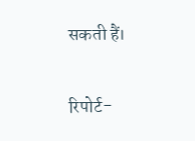सकती हैं।

रिपोर्ट-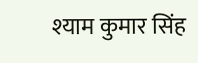श्याम कुमार सिंह